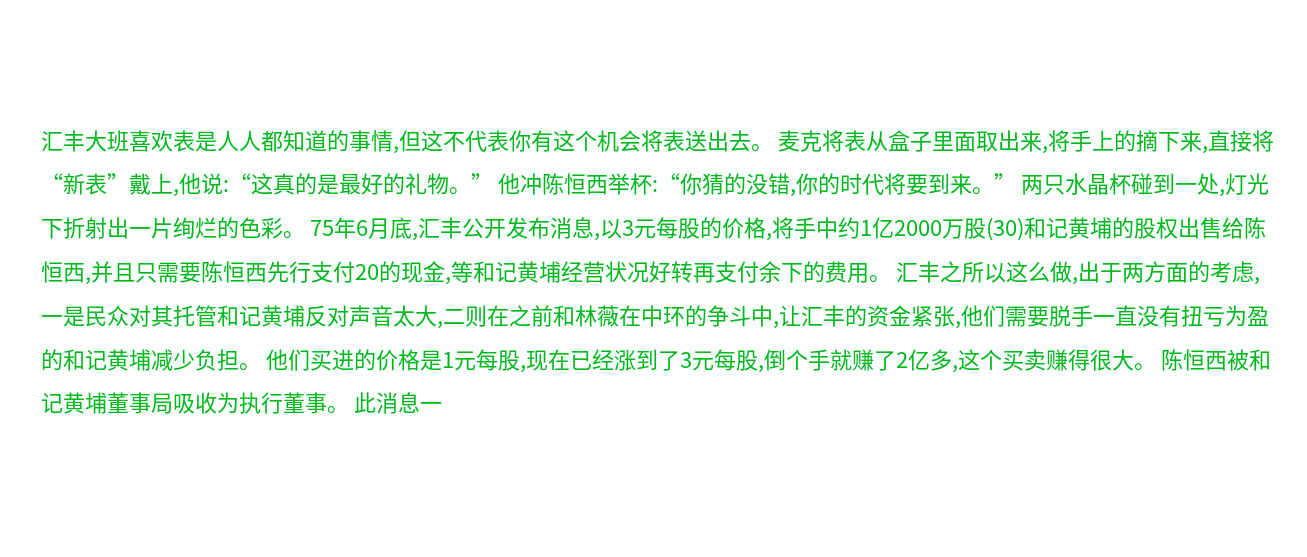汇丰大班喜欢表是人人都知道的事情,但这不代表你有这个机会将表送出去。 麦克将表从盒子里面取出来,将手上的摘下来,直接将“新表”戴上,他说:“这真的是最好的礼物。” 他冲陈恒西举杯:“你猜的没错,你的时代将要到来。” 两只水晶杯碰到一处,灯光下折射出一片绚烂的色彩。 75年6月底,汇丰公开发布消息,以3元每股的价格,将手中约1亿2000万股(30)和记黄埔的股权出售给陈恒西,并且只需要陈恒西先行支付20的现金,等和记黄埔经营状况好转再支付余下的费用。 汇丰之所以这么做,出于两方面的考虑,一是民众对其托管和记黄埔反对声音太大,二则在之前和林薇在中环的争斗中,让汇丰的资金紧张,他们需要脱手一直没有扭亏为盈的和记黄埔减少负担。 他们买进的价格是1元每股,现在已经涨到了3元每股,倒个手就赚了2亿多,这个买卖赚得很大。 陈恒西被和记黄埔董事局吸收为执行董事。 此消息一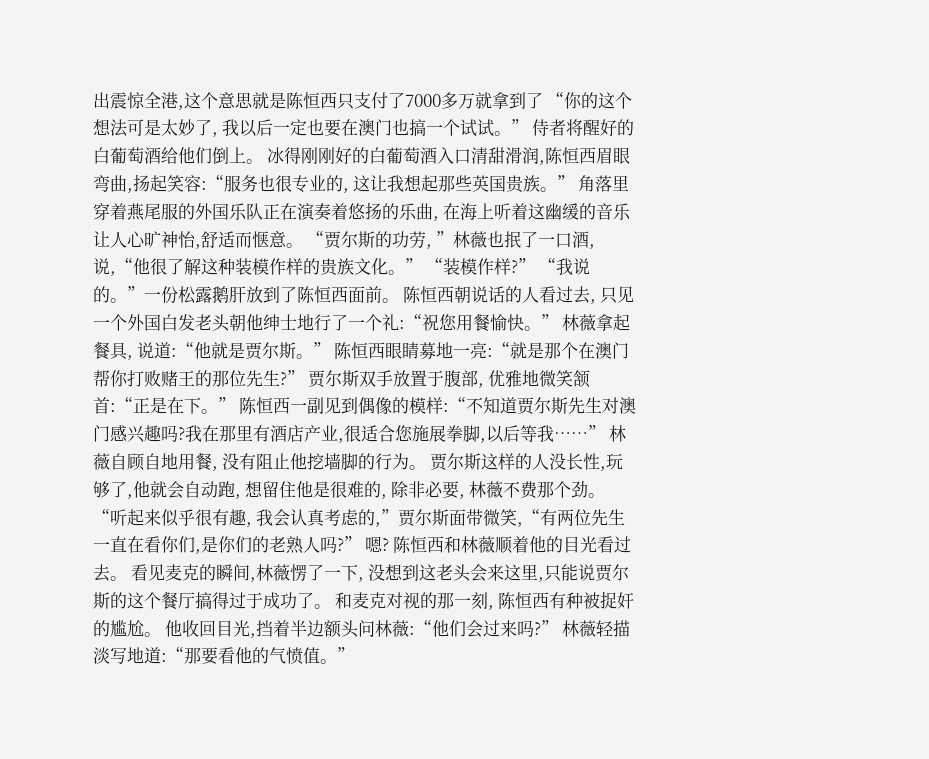出震惊全港,这个意思就是陈恒西只支付了7000多万就拿到了 “你的这个想法可是太妙了, 我以后一定也要在澳门也搞一个试试。” 侍者将醒好的白葡萄酒给他们倒上。 冰得刚刚好的白葡萄酒入口清甜滑润,陈恒西眉眼弯曲,扬起笑容:“服务也很专业的, 这让我想起那些英国贵族。” 角落里穿着燕尾服的外国乐队正在演奏着悠扬的乐曲, 在海上听着这幽缓的音乐让人心旷神怡,舒适而惬意。 “贾尔斯的功劳, ”林薇也抿了一口酒,说,“他很了解这种装模作样的贵族文化。” “装模作样?” “我说的。”一份松露鹅肝放到了陈恒西面前。 陈恒西朝说话的人看过去, 只见一个外国白发老头朝他绅士地行了一个礼:“祝您用餐愉快。” 林薇拿起餐具, 说道:“他就是贾尔斯。” 陈恒西眼睛募地一亮:“就是那个在澳门帮你打败赌王的那位先生?” 贾尔斯双手放置于腹部, 优雅地微笑颔首:“正是在下。” 陈恒西一副见到偶像的模样:“不知道贾尔斯先生对澳门感兴趣吗?我在那里有酒店产业,很适合您施展拳脚,以后等我……” 林薇自顾自地用餐, 没有阻止他挖墙脚的行为。 贾尔斯这样的人没长性,玩够了,他就会自动跑, 想留住他是很难的, 除非必要, 林薇不费那个劲。 “听起来似乎很有趣, 我会认真考虑的,”贾尔斯面带微笑,“有两位先生一直在看你们,是你们的老熟人吗?” 嗯? 陈恒西和林薇顺着他的目光看过去。 看见麦克的瞬间,林薇愣了一下, 没想到这老头会来这里,只能说贾尔斯的这个餐厅搞得过于成功了。 和麦克对视的那一刻, 陈恒西有种被捉奸的尴尬。 他收回目光,挡着半边额头问林薇:“他们会过来吗?” 林薇轻描淡写地道:“那要看他的气愤值。”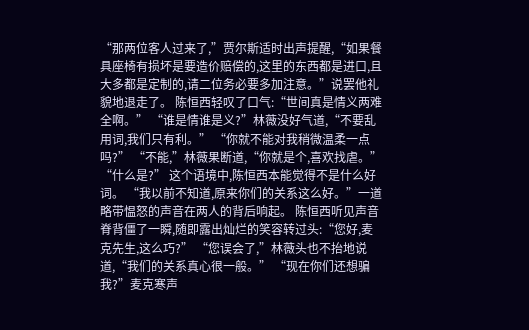“那两位客人过来了,”贾尔斯适时出声提醒,“如果餐具座椅有损坏是要造价赔偿的,这里的东西都是进口,且大多都是定制的,请二位务必要多加注意。”说罢他礼貌地退走了。 陈恒西轻叹了口气:“世间真是情义两难全啊。” “谁是情谁是义?”林薇没好气道,“不要乱用词,我们只有利。” “你就不能对我稍微温柔一点吗?” “不能,”林薇果断道,“你就是个,喜欢找虐。” “什么是?” 这个语境中,陈恒西本能觉得不是什么好词。 “我以前不知道,原来你们的关系这么好。”一道略带愠怒的声音在两人的背后响起。 陈恒西听见声音脊背僵了一瞬,随即露出灿烂的笑容转过头:“您好,麦克先生,这么巧?” “您误会了,”林薇头也不抬地说道,“我们的关系真心很一般。” “现在你们还想骗我?”麦克寒声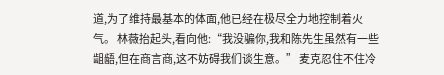道,为了维持最基本的体面,他已经在极尽全力地控制着火气。 林薇抬起头,看向他:“我没骗你,我和陈先生虽然有一些龃龉,但在商言商,这不妨碍我们谈生意。” 麦克忍住不住冷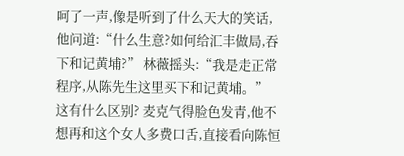呵了一声,像是听到了什么天大的笑话,他问道:“什么生意?如何给汇丰做局,吞下和记黄埔?” 林薇摇头:“我是走正常程序,从陈先生这里买下和记黄埔。” 这有什么区别? 麦克气得脸色发青,他不想再和这个女人多费口舌,直接看向陈恒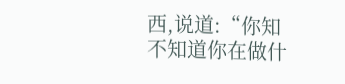西,说道:“你知不知道你在做什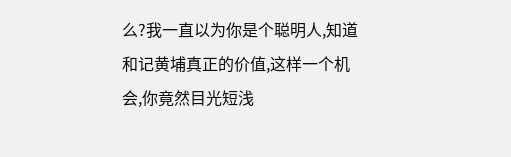么?我一直以为你是个聪明人,知道和记黄埔真正的价值,这样一个机会,你竟然目光短浅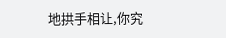地拱手相让,你究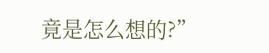竟是怎么想的?”